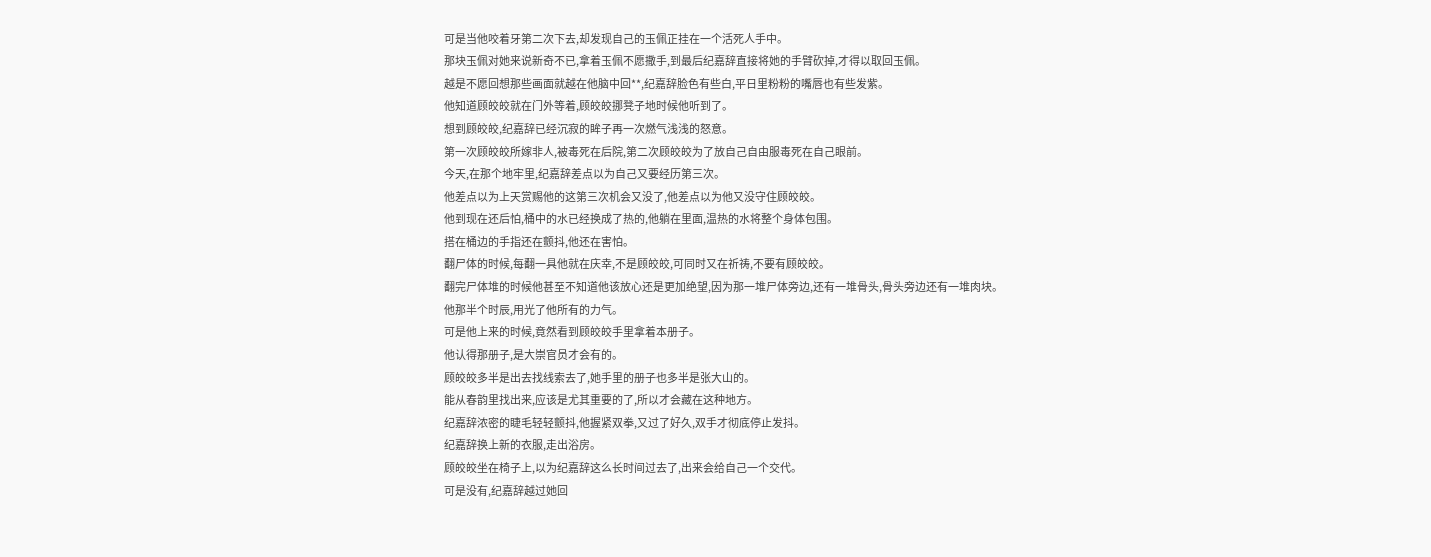可是当他咬着牙第二次下去,却发现自己的玉佩正挂在一个活死人手中。
那块玉佩对她来说新奇不已,拿着玉佩不愿撒手,到最后纪嘉辞直接将她的手臂砍掉,才得以取回玉佩。
越是不愿回想那些画面就越在他脑中回**,纪嘉辞脸色有些白,平日里粉粉的嘴唇也有些发紫。
他知道顾皎皎就在门外等着,顾皎皎挪凳子地时候他听到了。
想到顾皎皎,纪嘉辞已经沉寂的眸子再一次燃气浅浅的怒意。
第一次顾皎皎所嫁非人,被毒死在后院,第二次顾皎皎为了放自己自由服毒死在自己眼前。
今天,在那个地牢里,纪嘉辞差点以为自己又要经历第三次。
他差点以为上天赏赐他的这第三次机会又没了,他差点以为他又没守住顾皎皎。
他到现在还后怕,桶中的水已经换成了热的,他躺在里面,温热的水将整个身体包围。
搭在桶边的手指还在颤抖,他还在害怕。
翻尸体的时候,每翻一具他就在庆幸,不是顾皎皎,可同时又在祈祷,不要有顾皎皎。
翻完尸体堆的时候他甚至不知道他该放心还是更加绝望,因为那一堆尸体旁边,还有一堆骨头,骨头旁边还有一堆肉块。
他那半个时辰,用光了他所有的力气。
可是他上来的时候,竟然看到顾皎皎手里拿着本册子。
他认得那册子,是大崇官员才会有的。
顾皎皎多半是出去找线索去了,她手里的册子也多半是张大山的。
能从春韵里找出来,应该是尤其重要的了,所以才会藏在这种地方。
纪嘉辞浓密的睫毛轻轻颤抖,他握紧双拳,又过了好久,双手才彻底停止发抖。
纪嘉辞换上新的衣服,走出浴房。
顾皎皎坐在椅子上,以为纪嘉辞这么长时间过去了,出来会给自己一个交代。
可是没有,纪嘉辞越过她回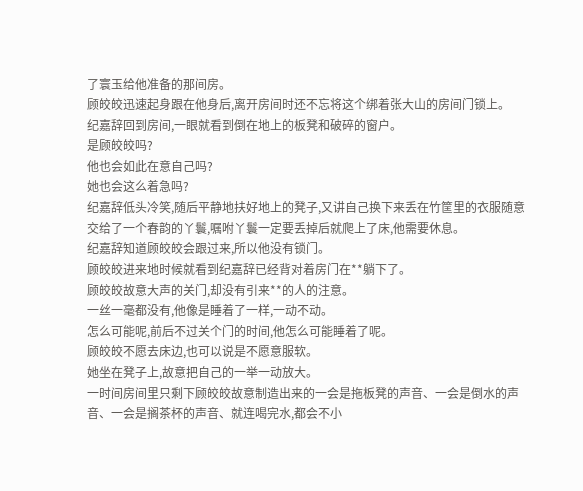了寰玉给他准备的那间房。
顾皎皎迅速起身跟在他身后,离开房间时还不忘将这个绑着张大山的房间门锁上。
纪嘉辞回到房间,一眼就看到倒在地上的板凳和破碎的窗户。
是顾皎皎吗?
他也会如此在意自己吗?
她也会这么着急吗?
纪嘉辞低头冷笑,随后平静地扶好地上的凳子,又讲自己换下来丢在竹筐里的衣服随意交给了一个春韵的丫鬟,嘱咐丫鬟一定要丢掉后就爬上了床,他需要休息。
纪嘉辞知道顾皎皎会跟过来,所以他没有锁门。
顾皎皎进来地时候就看到纪嘉辞已经背对着房门在**躺下了。
顾皎皎故意大声的关门,却没有引来**的人的注意。
一丝一毫都没有,他像是睡着了一样,一动不动。
怎么可能呢,前后不过关个门的时间,他怎么可能睡着了呢。
顾皎皎不愿去床边,也可以说是不愿意服软。
她坐在凳子上,故意把自己的一举一动放大。
一时间房间里只剩下顾皎皎故意制造出来的一会是拖板凳的声音、一会是倒水的声音、一会是搁茶杯的声音、就连喝完水,都会不小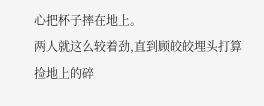心把杯子摔在地上。
两人就这么较着劲,直到顾皎皎埋头打算捡地上的碎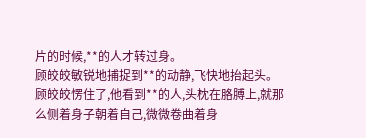片的时候,**的人才转过身。
顾皎皎敏锐地捕捉到**的动静,飞快地抬起头。
顾皎皎愣住了,他看到**的人,头枕在胳膊上,就那么侧着身子朝着自己,微微卷曲着身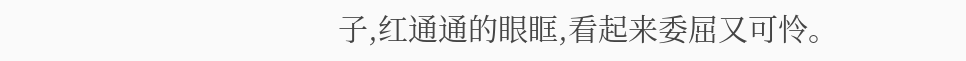子,红通通的眼眶,看起来委屈又可怜。